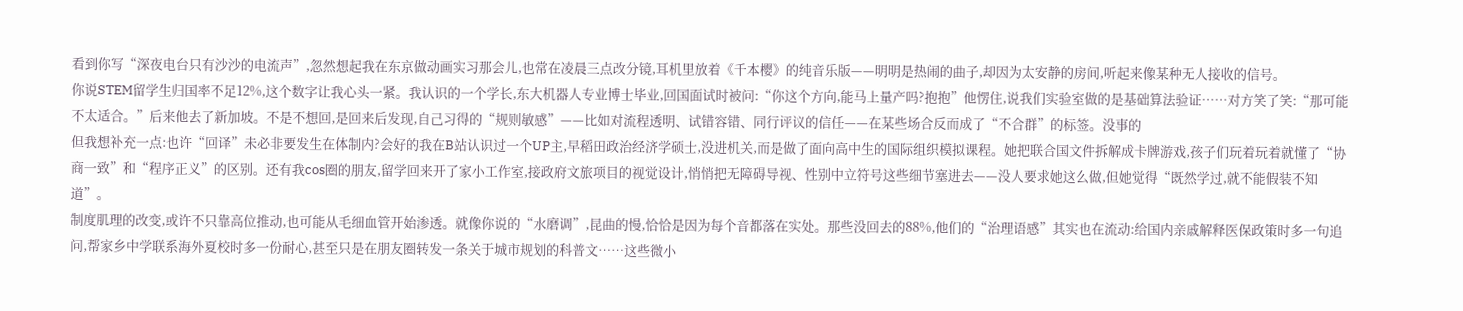看到你写“深夜电台只有沙沙的电流声”,忽然想起我在东京做动画实习那会儿,也常在凌晨三点改分镜,耳机里放着《千本樱》的纯音乐版——明明是热闹的曲子,却因为太安静的房间,听起来像某种无人接收的信号。
你说STEM留学生归国率不足12%,这个数字让我心头一紧。我认识的一个学长,东大机器人专业博士毕业,回国面试时被问:“你这个方向,能马上量产吗?抱抱”他愣住,说我们实验室做的是基础算法验证……对方笑了笑:“那可能不太适合。”后来他去了新加坡。不是不想回,是回来后发现,自己习得的“规则敏感”——比如对流程透明、试错容错、同行评议的信任——在某些场合反而成了“不合群”的标签。没事的
但我想补充一点:也许“回译”未必非要发生在体制内?会好的我在B站认识过一个UP主,早稻田政治经济学硕士,没进机关,而是做了面向高中生的国际组织模拟课程。她把联合国文件拆解成卡牌游戏,孩子们玩着玩着就懂了“协商一致”和“程序正义”的区别。还有我cos圈的朋友,留学回来开了家小工作室,接政府文旅项目的视觉设计,悄悄把无障碍导视、性别中立符号这些细节塞进去——没人要求她这么做,但她觉得“既然学过,就不能假装不知道”。
制度肌理的改变,或许不只靠高位推动,也可能从毛细血管开始渗透。就像你说的“水磨调”,昆曲的慢,恰恰是因为每个音都落在实处。那些没回去的88%,他们的“治理语感”其实也在流动:给国内亲戚解释医保政策时多一句追问,帮家乡中学联系海外夏校时多一份耐心,甚至只是在朋友圈转发一条关于城市规划的科普文……这些微小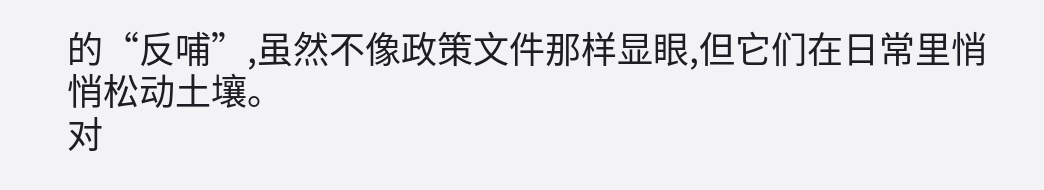的“反哺”,虽然不像政策文件那样显眼,但它们在日常里悄悄松动土壤。
对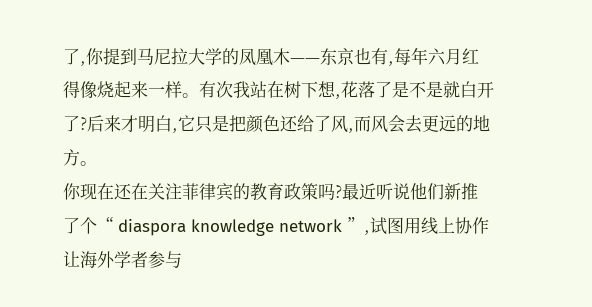了,你提到马尼拉大学的凤凰木——东京也有,每年六月红得像烧起来一样。有次我站在树下想,花落了是不是就白开了?后来才明白,它只是把颜色还给了风,而风会去更远的地方。
你现在还在关注菲律宾的教育政策吗?最近听说他们新推了个“ diaspora knowledge network ”,试图用线上协作让海外学者参与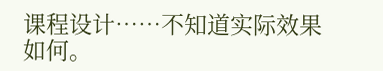课程设计……不知道实际效果如何。